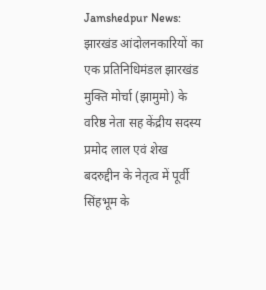Jamshedpur News: झारखंड आंदोलनकारियों का एक प्रतिनिधिमंडल झारखंड मुक्ति मोर्चा (झामुमो) के वरिष्ठ नेता सह केंद्रीय सदस्य प्रमोद लाल एवं शेख बदरुद्दीन के नेतृत्व में पूर्वी सिंहभूम के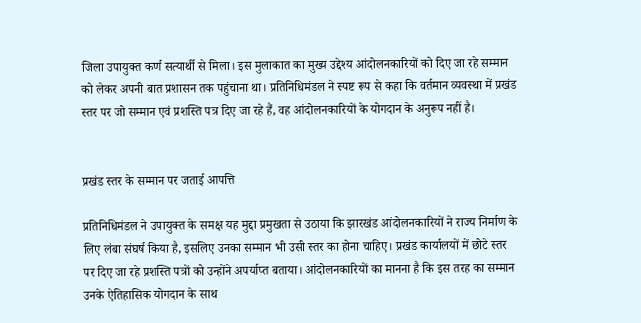जिला उपायुक्त कर्ण सत्यार्थी से मिला। इस मुलाकात का मुख्य उद्देश्य आंदोलनकारियों को दिए जा रहे सम्मान को लेकर अपनी बात प्रशासन तक पहुंचाना था। प्रतिनिधिमंडल ने स्पष्ट रूप से कहा कि वर्तमान व्यवस्था में प्रखंड स्तर पर जो सम्मान एवं प्रशस्ति पत्र दिए जा रहे हैं, वह आंदोलनकारियों के योगदान के अनुरूप नहीं है।


प्रखंड स्तर के सम्मान पर जताई आपत्ति

प्रतिनिधिमंडल ने उपायुक्त के समक्ष यह मुद्दा प्रमुखता से उठाया कि झारखंड आंदोलनकारियों ने राज्य निर्माण के लिए लंबा संघर्ष किया है, इसलिए उनका सम्मान भी उसी स्तर का होना चाहिए। प्रखंड कार्यालयों में छोटे स्तर पर दिए जा रहे प्रशस्ति पत्रों को उन्होंने अपर्याप्त बताया। आंदोलनकारियों का मानना है कि इस तरह का सम्मान उनके ऐतिहासिक योगदान के साथ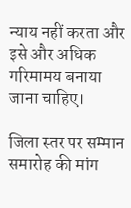न्याय नहीं करता और इसे और अधिक गरिमामय बनाया जाना चाहिए।

जिला स्तर पर सम्मान समारोह की मांग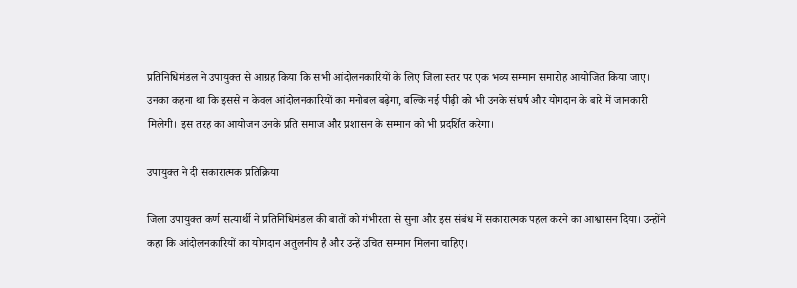प्रतिनिधिमंडल ने उपायुक्त से आग्रह किया कि सभी आंदोलनकारियों के लिए जिला स्तर पर एक भव्य सम्मान समारोह आयोजित किया जाए। उनका कहना था कि इससे न केवल आंदोलनकारियों का मनोबल बढ़ेगा, बल्कि नई पीढ़ी को भी उनके संघर्ष और योगदान के बारे में जानकारी मिलेगी। इस तरह का आयोजन उनके प्रति समाज और प्रशासन के सम्मान को भी प्रदर्शित करेगा।

उपायुक्त ने दी सकारात्मक प्रतिक्रिया

जिला उपायुक्त कर्ण सत्यार्थी ने प्रतिनिधिमंडल की बातों को गंभीरता से सुना और इस संबंध में सकारात्मक पहल करने का आश्वासन दिया। उन्होंने कहा कि आंदोलनकारियों का योगदान अतुलनीय है और उन्हें उचित सम्मान मिलना चाहिए।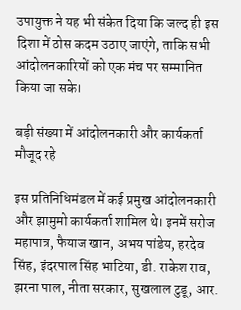उपायुक्त ने यह भी संकेत दिया कि जल्द ही इस दिशा में ठोस कदम उठाए जाएंगे, ताकि सभी आंदोलनकारियों को एक मंच पर सम्मानित किया जा सके।

बड़ी संख्या में आंदोलनकारी और कार्यकर्ता मौजूद रहे

इस प्रतिनिधिमंडल में कई प्रमुख आंदोलनकारी और झामुमो कार्यकर्ता शामिल थे। इनमें सरोज महापात्र, फैयाज खान, अभय पांडेय, हरदेव सिंह, इंदरपाल सिंह भाटिया, डी. राकेश राव, झरना पाल, नीता सरकार, सुखलाल टुडू, आर.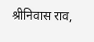श्रीनिवास राव,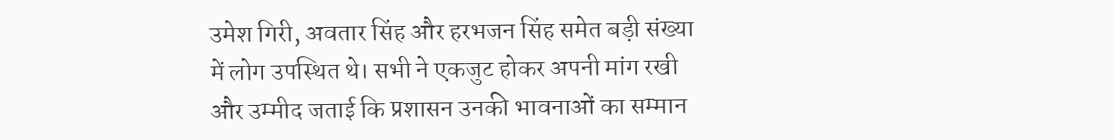उमेश गिरी, अवतार सिंह और हरभजन सिंह समेत बड़ी संख्या में लोग उपस्थित थे। सभी ने एकजुट होकर अपनी मांग रखी और उम्मीद जताई कि प्रशासन उनकी भावनाओं का सम्मान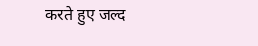करते हुए जल्द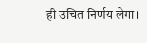ही उचित निर्णय लेगा।